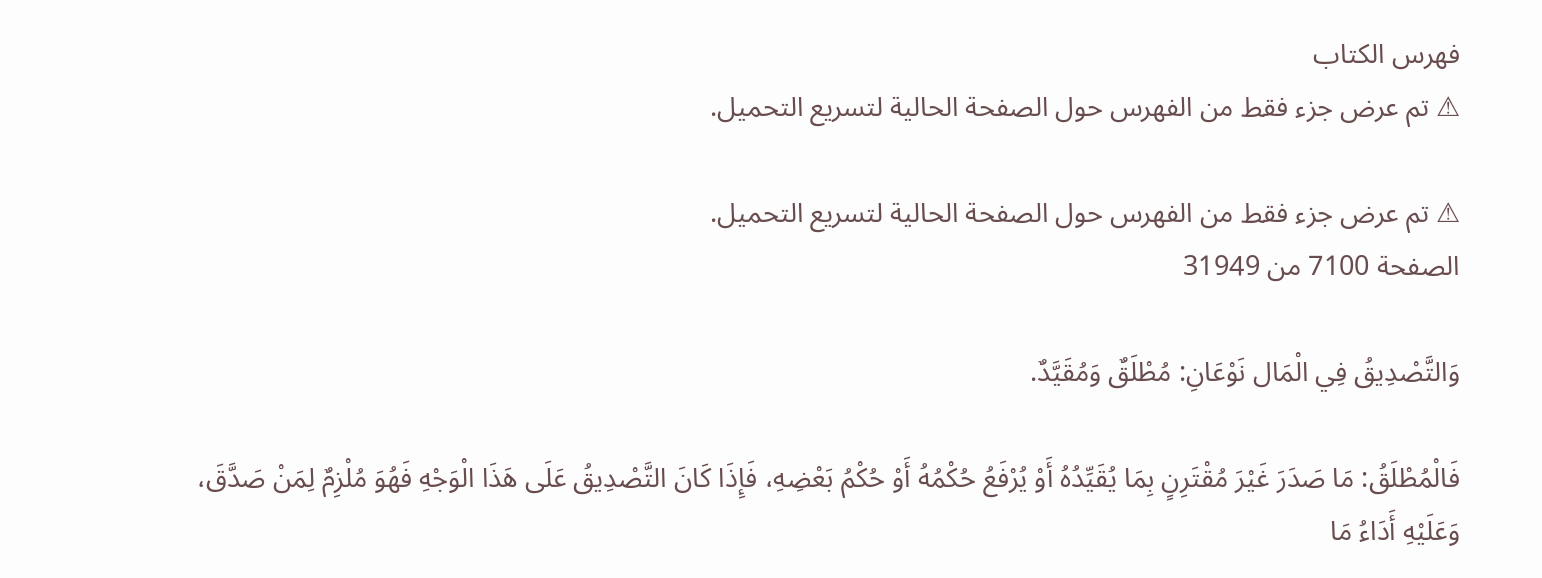فهرس الكتاب
⚠ تم عرض جزء فقط من الفهرس حول الصفحة الحالية لتسريع التحميل.

⚠ تم عرض جزء فقط من الفهرس حول الصفحة الحالية لتسريع التحميل.
الصفحة 7100 من 31949

وَالتَّصْدِيقُ فِي الْمَال نَوْعَانِ: مُطْلَقٌ وَمُقَيَّدٌ.

فَالْمُطْلَقُ: مَا صَدَرَ غَيْرَ مُقْتَرِنٍ بِمَا يُقَيِّدُهُ أَوْ يُرْفَعُ حُكْمُهُ أَوْ حُكْمُ بَعْضِهِ، فَإِذَا كَانَ التَّصْدِيقُ عَلَى هَذَا الْوَجْهِ فَهُوَ مُلْزِمٌ لِمَنْ صَدَّقَ، وَعَلَيْهِ أَدَاءُ مَا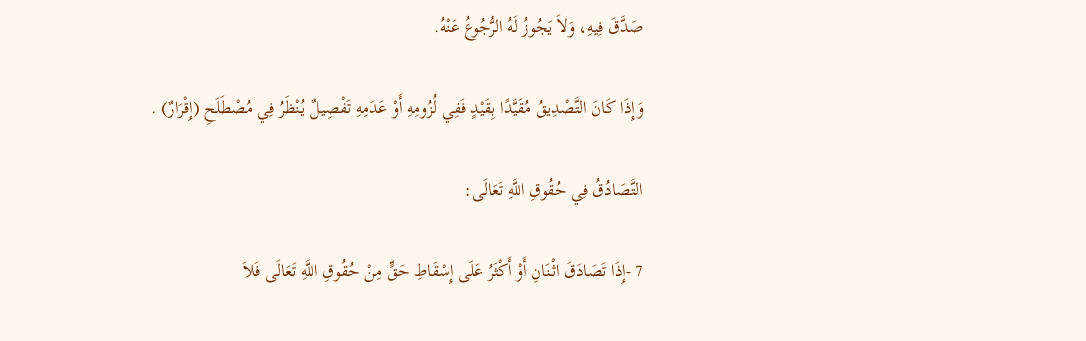صَدَّقَ فِيهِ، وَلاَ يَجُوزُ لَهُ الرُّجُوعُ عَنْهُ.

وَإِذَا كَانَ التَّصْدِيقُ مُقَيَّدًا بِقَيْدٍ فَفِي لُزُومِهِ أَوْ عَدَمِهِ تَفْصِيلٌ يُنْظَرُ فِي مُصْطَلَحِ (إِقْرَارٌ) .

التَّصَادُقُ فِي حُقُوقِ اللَّهِ تَعَالَى:

7 -إِذَا تَصَادَقَ اثْنَانِ أَوْ أَكْثَرُ عَلَى إِسْقَاطِ حَقٍّ مِنْ حُقُوقِ اللَّهِ تَعَالَى فَلاَ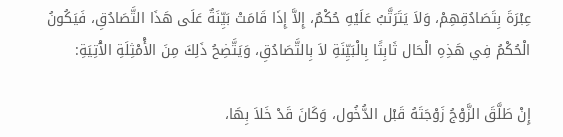عِبْرَةَ بِتَصَادُقِهِمْ، وَلاَ يَتَرَتَّبُ عَلَيْهِ حُكْمٌ، إِلاَّ إِذَا قَامَتْ بَيِّنَةٌ عَلَى هَذَا التَّصَادُقِ، فَيَكُونُ الْحُكْمُ فِي هَذِهِ الْحَال ثَابِتًا بِالْبَيِّنَةِ لاَ بِالتَّصَادُقِ، وَيَتَّضِحُ ذَلِكَ مِنَ الأَْمْثِلَةِ الآْتِيَةِ:

إِنْ طَلَّقَ الزَّوْجُ زَوْجَتَهُ قَبْل الدُّخُول، وَكَانَ قَدْ خَلاَ بِهَا،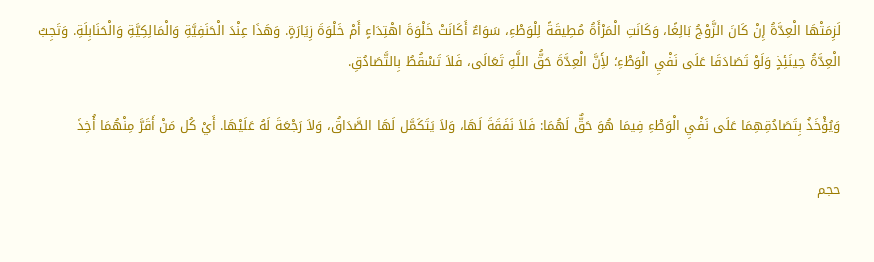لَزِمَتْهَا الْعِدَّةُ إِنْ كَانَ الزَّوْجُ بَالِغًا، وَكَانَتِ الْمَرْأَةُ مُطِيقَةً لِلْوَطْءِ، سَوَاءٌ أَكَانَتْ خَلْوَةَ اهْتِدَاءٍ أَمْ خَلْوَةَ زِيَارَةٍ. وَهَذَا عِنْدَ الْحَنَفِيَّةِ وَالْمَالِكِيَّةِ وَالْحَنَابِلَةِ. وَتَجِبُ الْعِدَّةُ حِينَئِذٍ وَلَوْ تَصَادَقَا عَلَى نَفْيِ الْوَطْءِ؛ لأَِنَّ الْعِدَّةَ حَقُّ اللَّهِ تَعَالَى، فَلاَ تَسْقُطُ بِالتَّصَادُقِ.

وَيُؤْخَذُ بِتَصَادُقِهِمَا عَلَى نَفْيِ الْوَطْءِ فِيمَا هُوَ حَقٌّ لَهُمَا: فَلاَ نَفَقَةَ لَهَا، وَلاَ يَتَكَمَّل لَهَا الصَّدَاقُ، وَلاَ رَجْعَةَ لَهُ عَلَيْهَا. أَيْ كُل مَنْ أَقَرَّ مِنْهُمَا أُخِذَ

حجم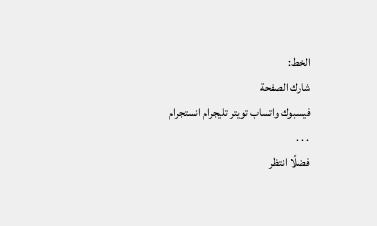الخط:
شارك الصفحة
فيسبوك واتساب تويتر تليجرام انستجرام
. . .
فضلًا انتظر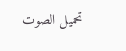تحميل الصوت